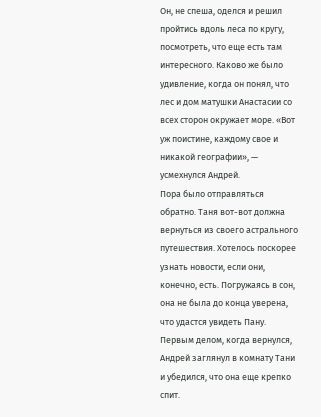Он, не спеша, оделся и решил пройтись вдоль леса по кругу, посмотреть, что еще есть там интересного. Каково же было удивление, когда он понял, что лес и дом матушки Анастасии со всех сторон окружает море. «Вот уж поистине, каждому свое и никакой географии», — усмехнулся Андрей.
Пора было отправляться обратно. Таня вот-вот должна вернуться из своего астрального путешествия. Хотелось поскорее узнать новости, если они, конечно, есть. Погружаясь в сон, она не была до конца уверена, что удастся увидеть Пану.
Первым делом, когда вернулся, Андрей заглянул в комнату Тани и убедился, что она еще крепко спит.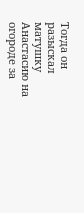Тогда он разыскал матушку Анастасию на огороде за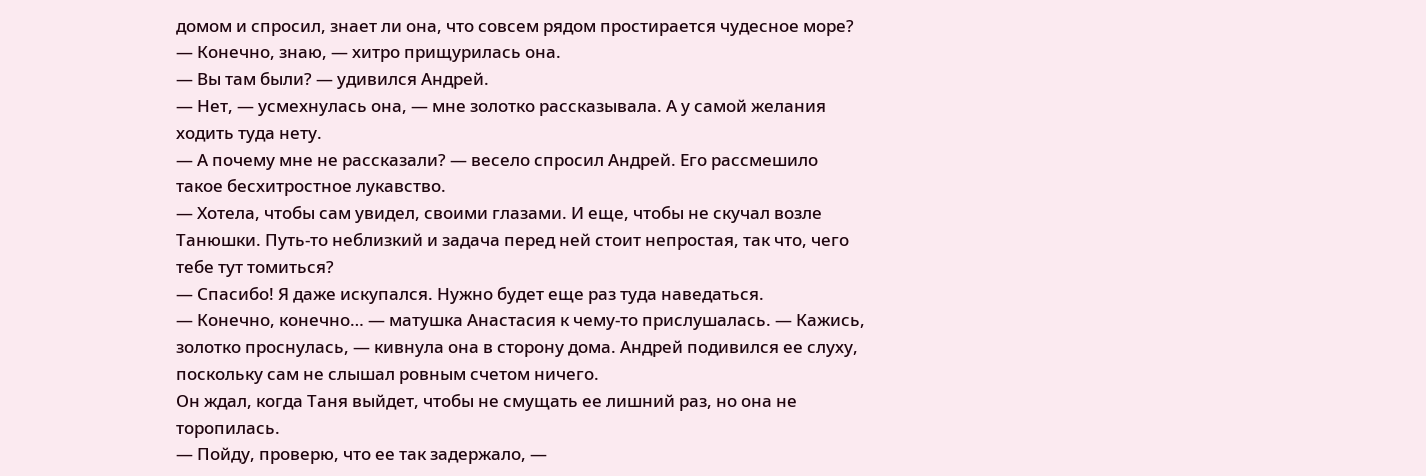домом и спросил, знает ли она, что совсем рядом простирается чудесное море?
— Конечно, знаю, — хитро прищурилась она.
— Вы там были? — удивился Андрей.
— Нет, — усмехнулась она, — мне золотко рассказывала. А у самой желания ходить туда нету.
— А почему мне не рассказали? — весело спросил Андрей. Его рассмешило такое бесхитростное лукавство.
— Хотела, чтобы сам увидел, своими глазами. И еще, чтобы не скучал возле Танюшки. Путь-то неблизкий и задача перед ней стоит непростая, так что, чего тебе тут томиться?
— Спасибо! Я даже искупался. Нужно будет еще раз туда наведаться.
— Конечно, конечно… — матушка Анастасия к чему-то прислушалась. — Кажись, золотко проснулась, — кивнула она в сторону дома. Андрей подивился ее слуху, поскольку сам не слышал ровным счетом ничего.
Он ждал, когда Таня выйдет, чтобы не смущать ее лишний раз, но она не торопилась.
— Пойду, проверю, что ее так задержало, —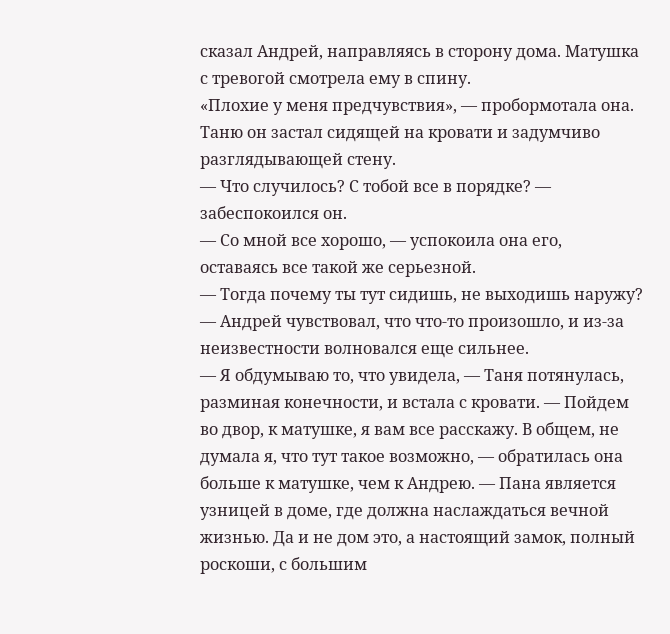сказал Андрей, направляясь в сторону дома. Матушка с тревогой смотрела ему в спину.
«Плохие у меня предчувствия», — пробормотала она.
Таню он застал сидящей на кровати и задумчиво разглядывающей стену.
— Что случилось? С тобой все в порядке? — забеспокоился он.
— Со мной все хорошо, — успокоила она его, оставаясь все такой же серьезной.
— Тогда почему ты тут сидишь, не выходишь наружу? — Андрей чувствовал, что что-то произошло, и из-за неизвестности волновался еще сильнее.
— Я обдумываю то, что увидела, — Таня потянулась, разминая конечности, и встала с кровати. — Пойдем во двор, к матушке, я вам все расскажу. В общем, не думала я, что тут такое возможно, — обратилась она больше к матушке, чем к Андрею. — Пана является узницей в доме, где должна наслаждаться вечной жизнью. Да и не дом это, а настоящий замок, полный роскоши, с большим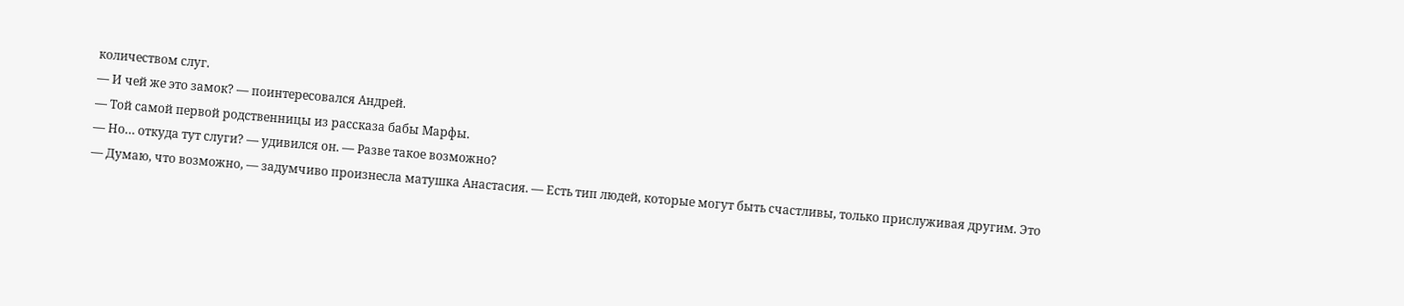количеством слуг.
— И чей же это замок? — поинтересовался Андрей.
— Той самой первой родственницы из рассказа бабы Марфы.
— Но… откуда тут слуги? — удивился он. — Разве такое возможно?
— Думаю, что возможно, — задумчиво произнесла матушка Анастасия. — Есть тип людей, которые могут быть счастливы, только прислуживая другим. Это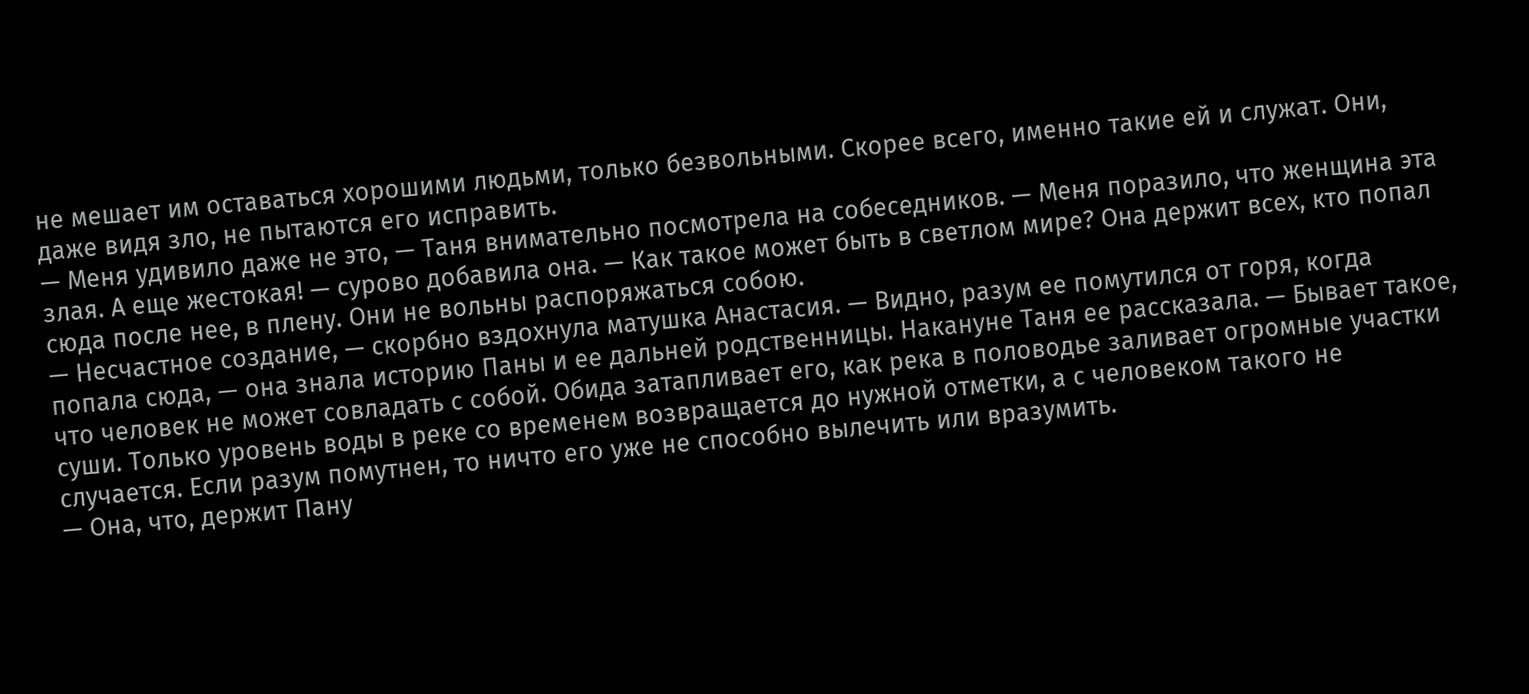не мешает им оставаться хорошими людьми, только безвольными. Скорее всего, именно такие ей и служат. Они, даже видя зло, не пытаются его исправить.
— Меня удивило даже не это, — Таня внимательно посмотрела на собеседников. — Меня поразило, что женщина эта злая. А еще жестокая! — сурово добавила она. — Как такое может быть в светлом мире? Она держит всех, кто попал сюда после нее, в плену. Они не вольны распоряжаться собою.
— Несчастное создание, — скорбно вздохнула матушка Анастасия. — Видно, разум ее помутился от горя, когда попала сюда, — она знала историю Паны и ее дальней родственницы. Накануне Таня ее рассказала. — Бывает такое, что человек не может совладать с собой. Обида затапливает его, как река в половодье заливает огромные участки суши. Только уровень воды в реке со временем возвращается до нужной отметки, а с человеком такого не случается. Если разум помутнен, то ничто его уже не способно вылечить или вразумить.
— Она, что, держит Пану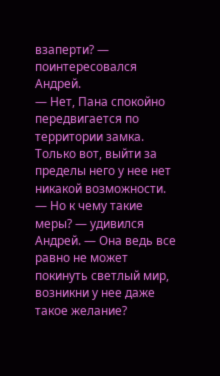взаперти? — поинтересовался Андрей.
— Нет, Пана спокойно передвигается по территории замка. Только вот, выйти за пределы него у нее нет никакой возможности.
— Но к чему такие меры? — удивился Андрей. — Она ведь все равно не может покинуть светлый мир, возникни у нее даже такое желание?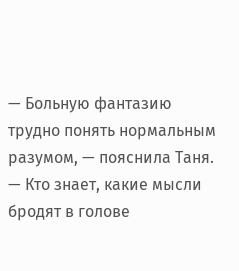— Больную фантазию трудно понять нормальным разумом, — пояснила Таня. — Кто знает, какие мысли бродят в голове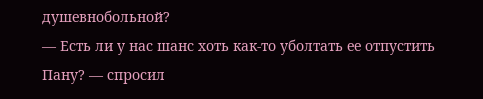душевнобольной?
— Есть ли у нас шанс хоть как-то уболтать ее отпустить Пану? — спросил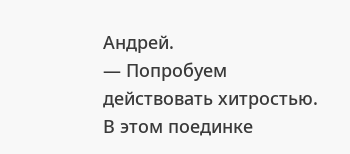Андрей.
— Попробуем действовать хитростью. В этом поединке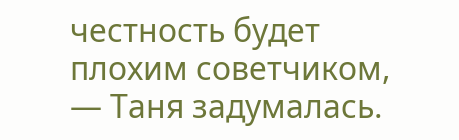честность будет плохим советчиком, — Таня задумалась.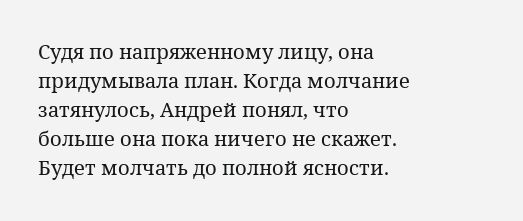Судя по напряженному лицу, она придумывала план. Когда молчание затянулось, Андрей понял, что больше она пока ничего не скажет. Будет молчать до полной ясности.